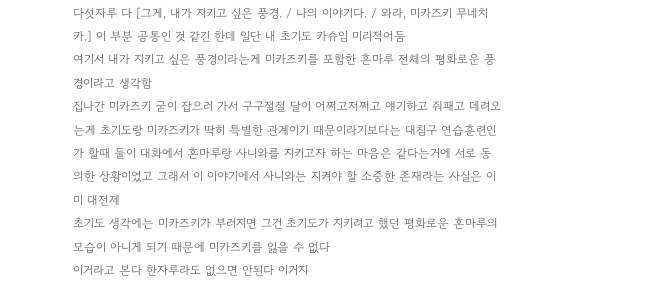다섯자루 다 [그게, 내가 지키고 싶은 풍경. / 나의 이야기다. / 와라, 미카즈키 무네치카.] 이 부분 공통인 것 같긴 한데 일단 내 초기도 카슈임 미리적어둠
여기서 내가 지키고 싶은 풍경이라는게 미카즈키를 포함한 혼마루 전체의 평화로운 풍경이라고 생각함
집나간 미카즈키 굳이 잡으러 가서 구구절절 달이 어쩌고저쩌고 얘기하고 줘패고 데려오는게 초기도랑 미카즈키가 딱히 특별한 관계이기 때문이라기보다는 대침구 연습훈련인가 할때 둘이 대화에서 혼마루랑 사니와를 지키고자 하는 마음은 같다는거에 서로 동의한 상황이었고 그래서 이 이야기에서 사니와는 지켜야 할 소중한 존재라는 사실은 이미 대전제
초기도 생각에는 미카즈키가 부러지면 그건 초기도가 지키려고 했던 평화로운 혼마루의 모습이 아니게 되기 때문에 미카즈키를 잃을 수 없다
이거라고 본다 한자루라도 없으면 안된다 이거지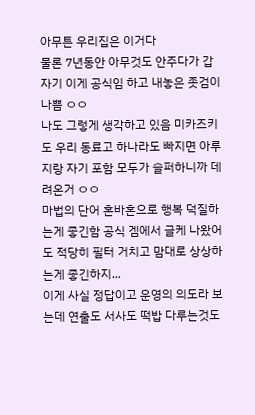아무튼 우리집은 이거다
물론 7년동안 아무것도 안주다가 갑자기 이게 공식임 하고 내놓은 좃검이 나쁨 ㅇㅇ
나도 그렇게 생각하고 있음 미카즈키도 우리 동료고 하나라도 빠지면 아루지랑 자기 포함 모두가 슬퍼하니까 데려온거 ㅇㅇ
마법의 단어 혼바혼으로 행복 덕질하는게 좋긴함 공식 겜에서 글케 나왔어도 적당히 필터 거치고 맘대로 상상하는게 좋긴하지...
이게 사실 정답이고 운영의 의도라 보는데 연출도 서사도 떡밥 다루는것도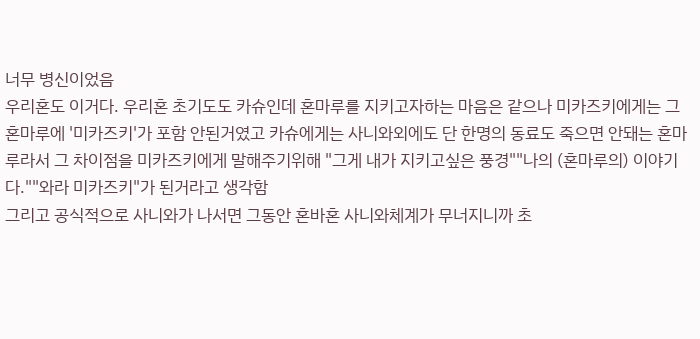너무 병신이었음
우리혼도 이거다. 우리혼 초기도도 카슈인데 혼마루를 지키고자하는 마음은 같으나 미카즈키에게는 그 혼마루에 '미카즈키'가 포함 안된거였고 카슈에게는 사니와외에도 단 한명의 동료도 죽으면 안돼는 혼마루라서 그 차이점을 미카즈키에게 말해주기위해 "그게 내가 지키고싶은 풍경""나의 (혼마루의) 이야기다.""와라 미카즈키"가 된거라고 생각함
그리고 공식적으로 사니와가 나서면 그동안 혼바혼 사니와체계가 무너지니까 초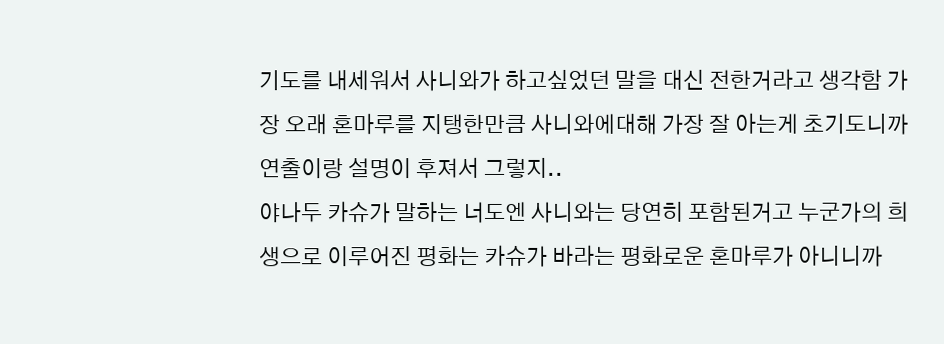기도를 내세워서 사니와가 하고싶었던 말을 대신 전한거라고 생각함 가장 오래 혼마루를 지탱한만큼 사니와에대해 가장 잘 아는게 초기도니까 연출이랑 설명이 후져서 그렇지..
야나두 카슈가 말하는 너도엔 사니와는 당연히 포함된거고 누군가의 희생으로 이루어진 평화는 카슈가 바라는 평화로운 혼마루가 아니니까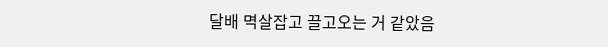달배 멱살잡고 끌고오는 거 같았음